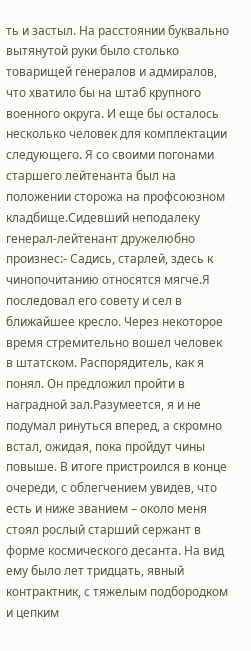ть и застыл. На расстоянии буквально вытянутой руки было столько товарищей генералов и адмиралов, что хватило бы на штаб крупного военного округа. И еще бы осталось несколько человек для комплектации следующего. Я со своими погонами старшего лейтенанта был на положении сторожа на профсоюзном кладбище.Сидевший неподалеку генерал-лейтенант дружелюбно произнес:- Садись, старлей, здесь к чинопочитанию относятся мягче.Я последовал его совету и сел в ближайшее кресло. Через некоторое время стремительно вошел человек в штатском. Распорядитель, как я понял. Он предложил пройти в наградной зал.Разумеется, я и не подумал ринуться вперед, а скромно встал, ожидая, пока пройдут чины повыше. В итоге пристроился в конце очереди, с облегчением увидев, что есть и ниже званием – около меня стоял рослый старший сержант в форме космического десанта. На вид ему было лет тридцать, явный контрактник, с тяжелым подбородком и цепким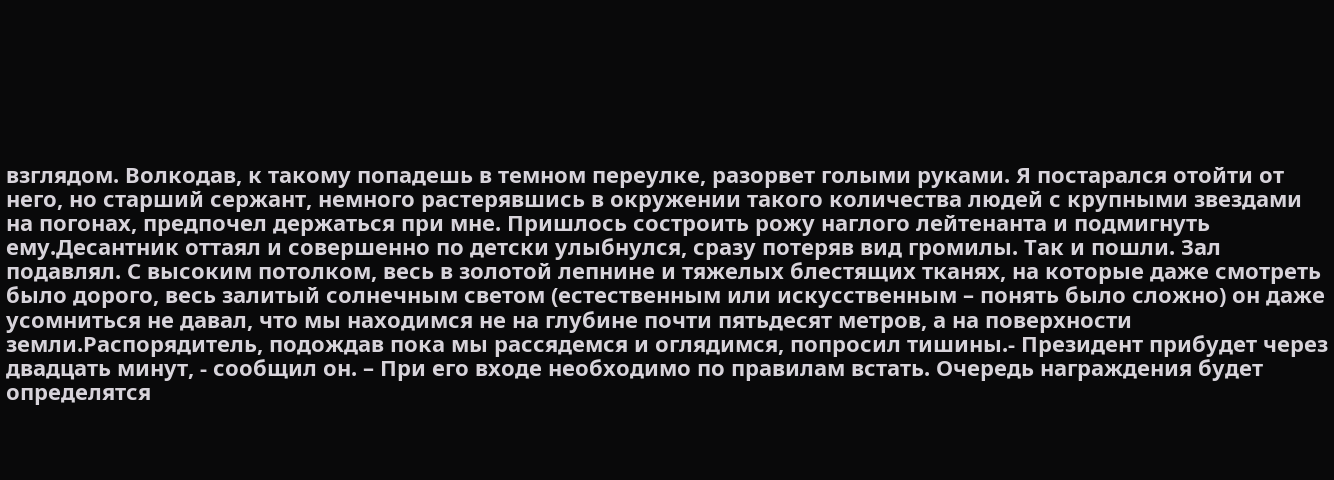взглядом. Волкодав, к такому попадешь в темном переулке, разорвет голыми руками. Я постарался отойти от него, но старший сержант, немного растерявшись в окружении такого количества людей с крупными звездами на погонах, предпочел держаться при мне. Пришлось состроить рожу наглого лейтенанта и подмигнуть ему.Десантник оттаял и совершенно по детски улыбнулся, сразу потеряв вид громилы. Так и пошли. Зал подавлял. С высоким потолком, весь в золотой лепнине и тяжелых блестящих тканях, на которые даже смотреть было дорого, весь залитый солнечным светом (естественным или искусственным – понять было сложно) он даже усомниться не давал, что мы находимся не на глубине почти пятьдесят метров, а на поверхности земли.Распорядитель, подождав пока мы рассядемся и оглядимся, попросил тишины.- Президент прибудет через двадцать минут, - сообщил он. – При его входе необходимо по правилам встать. Очередь награждения будет определятся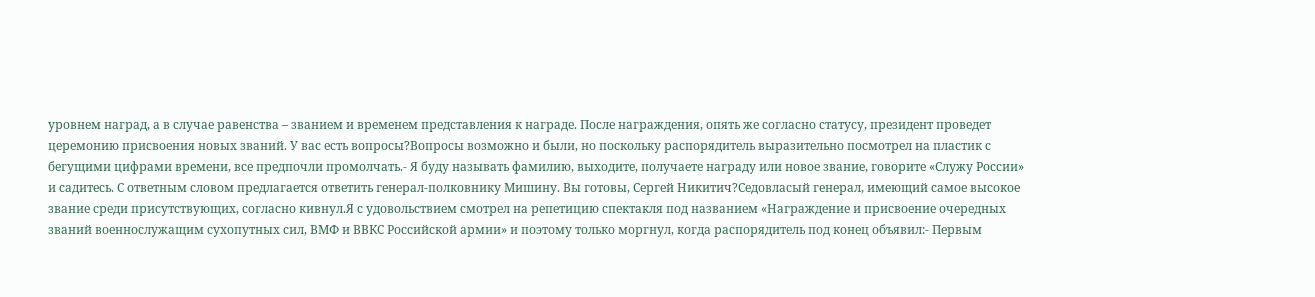уровнем наград, а в случае равенства – званием и временем представления к награде. После награждения, опять же согласно статусу, президент проведет церемонию присвоения новых званий. У вас есть вопросы?Вопросы возможно и были, но поскольку распорядитель выразительно посмотрел на пластик с бегущими цифрами времени, все предпочли промолчать.- Я буду называть фамилию, выходите, получаете награду или новое звание, говорите «Служу России» и садитесь. С ответным словом предлагается ответить генерал-полковнику Мишину. Вы готовы, Сергей Никитич?Седовласый генерал, имеющий самое высокое звание среди присутствующих, согласно кивнул.Я с удовольствием смотрел на репетицию спектакля под названием «Награждение и присвоение очередных званий военнослужащим сухопутных сил, ВМФ и ВВКС Российской армии» и поэтому только моргнул, когда распорядитель под конец объявил:- Первым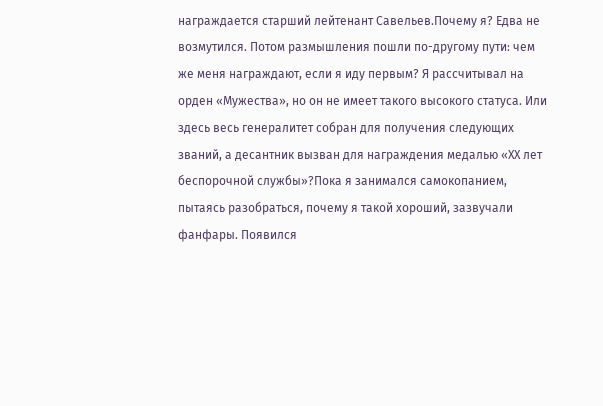награждается старший лейтенант Савельев.Почему я? Едва не возмутился. Потом размышления пошли по-другому пути: чем же меня награждают, если я иду первым? Я рассчитывал на орден «Мужества», но он не имеет такого высокого статуса. Или здесь весь генералитет собран для получения следующих званий, а десантник вызван для награждения медалью «ХХ лет беспорочной службы»?Пока я занимался самокопанием, пытаясь разобраться, почему я такой хороший, зазвучали фанфары. Появился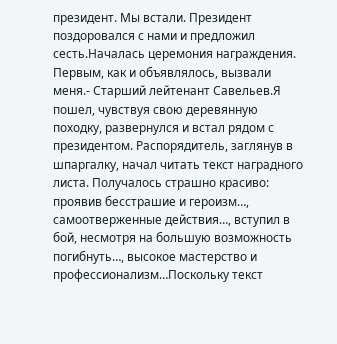президент. Мы встали. Президент поздоровался с нами и предложил сесть.Началась церемония награждения. Первым, как и объявлялось, вызвали меня.- Старший лейтенант Савельев.Я пошел, чувствуя свою деревянную походку, развернулся и встал рядом с президентом. Распорядитель, заглянув в шпаргалку, начал читать текст наградного листа. Получалось страшно красиво: проявив бесстрашие и героизм…, самоотверженные действия…, вступил в бой, несмотря на большую возможность погибнуть…, высокое мастерство и профессионализм…Поскольку текст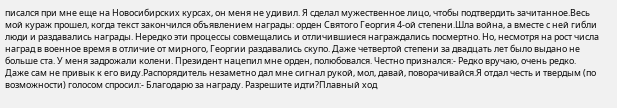писался при мне еще на Новосибирских курсах, он меня не удивил. Я сделал мужественное лицо, чтобы подтвердить зачитанное.Весь мой кураж прошел, когда текст закончился объявлением награды: орден Святого Георгия 4-ой степени.Шла война, а вместе с ней гибли люди и раздавались награды. Нередко эти процессы совмещались и отличившиеся награждались посмертно. Но, несмотря на рост числа наград в военное время в отличие от мирного, Георгии раздавались скупо. Даже четвертой степени за двадцать лет было выдано не больше ста. У меня задрожали колени. Президент нацепил мне орден, полюбовался. Честно признался:- Редко вручаю, очень редко. Даже сам не привык к его виду.Распорядитель незаметно дал мне сигнал рукой, мол, давай, поворачивайся.Я отдал честь и твердым (по возможности) голосом спросил:- Благодарю за награду. Разрешите идти?Плавный ход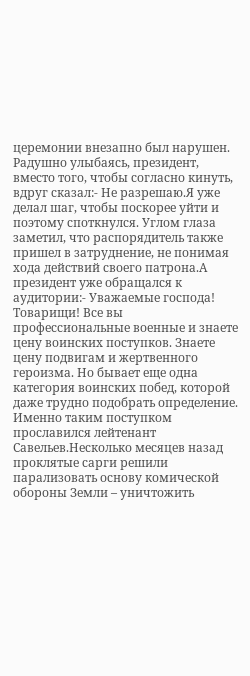церемонии внезапно был нарушен. Радушно улыбаясь, президент, вместо того, чтобы согласно кинуть, вдруг сказал:- Не разрешаю.Я уже делал шаг, чтобы поскорее уйти и поэтому споткнулся. Углом глаза заметил, что распорядитель также пришел в затруднение, не понимая хода действий своего патрона.А президент уже обращался к аудитории:- Уважаемые господа! Товарищи! Все вы профессиональные военные и знаете цену воинских поступков. Знаете цену подвигам и жертвенного героизма. Но бывает еще одна категория воинских побед, которой даже трудно подобрать определение. Именно таким поступком прославился лейтенант Савельев.Несколько месяцев назад проклятые сарги решили парализовать основу комической обороны Земли – уничтожить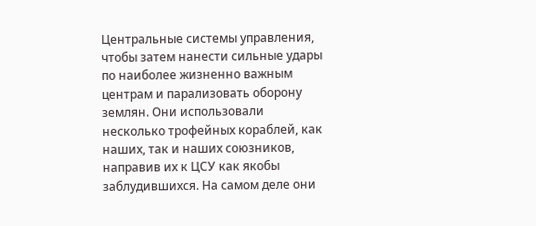Центральные системы управления, чтобы затем нанести сильные удары по наиболее жизненно важным центрам и парализовать оборону землян. Они использовали несколько трофейных кораблей, как наших, так и наших союзников, направив их к ЦСУ как якобы заблудившихся. На самом деле они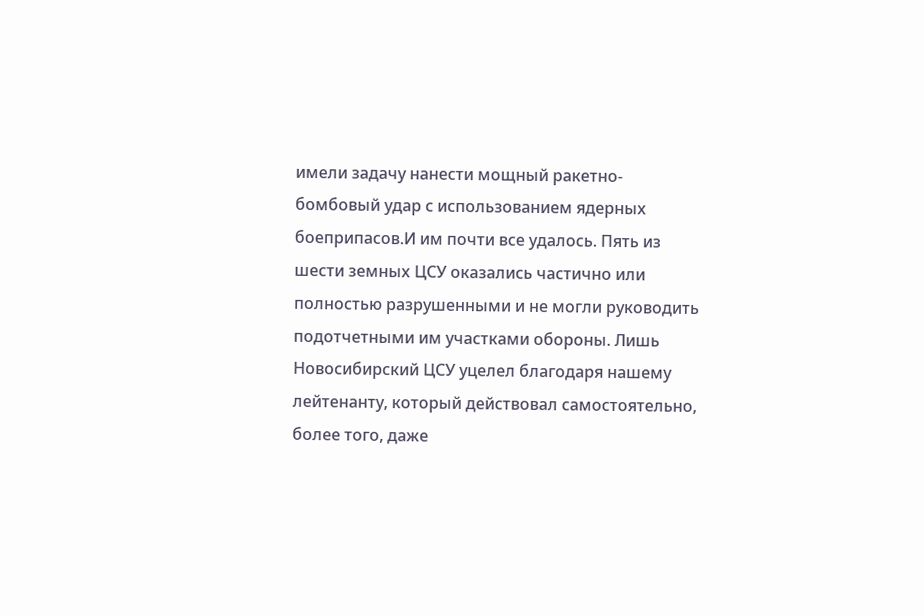имели задачу нанести мощный ракетно-бомбовый удар с использованием ядерных боеприпасов.И им почти все удалось. Пять из шести земных ЦСУ оказались частично или полностью разрушенными и не могли руководить подотчетными им участками обороны. Лишь Новосибирский ЦСУ уцелел благодаря нашему лейтенанту, который действовал самостоятельно, более того, даже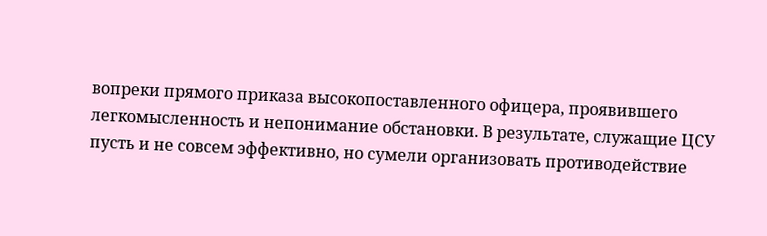вопреки прямого приказа высокопоставленного офицера, проявившего легкомысленность и непонимание обстановки. В результате, служащие ЦСУ пусть и не совсем эффективно, но сумели организовать противодействие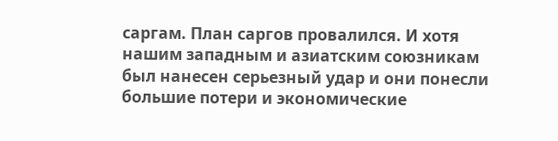саргам. План саргов провалился. И хотя нашим западным и азиатским союзникам был нанесен серьезный удар и они понесли большие потери и экономические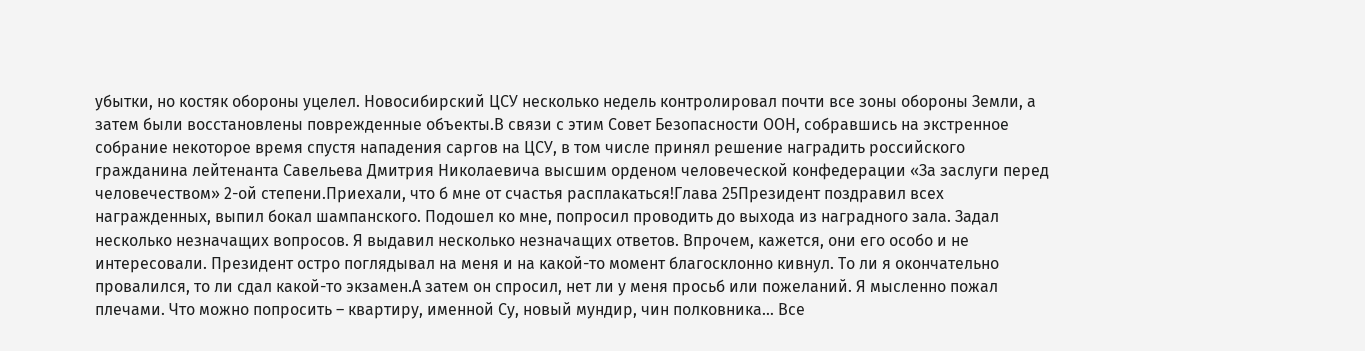убытки, но костяк обороны уцелел. Новосибирский ЦСУ несколько недель контролировал почти все зоны обороны Земли, а затем были восстановлены поврежденные объекты.В связи с этим Совет Безопасности ООН, собравшись на экстренное собрание некоторое время спустя нападения саргов на ЦСУ, в том числе принял решение наградить российского гражданина лейтенанта Савельева Дмитрия Николаевича высшим орденом человеческой конфедерации «За заслуги перед человечеством» 2-ой степени.Приехали, что б мне от счастья расплакаться!Глава 25Президент поздравил всех награжденных, выпил бокал шампанского. Подошел ко мне, попросил проводить до выхода из наградного зала. Задал несколько незначащих вопросов. Я выдавил несколько незначащих ответов. Впрочем, кажется, они его особо и не интересовали. Президент остро поглядывал на меня и на какой-то момент благосклонно кивнул. То ли я окончательно провалился, то ли сдал какой-то экзамен.А затем он спросил, нет ли у меня просьб или пожеланий. Я мысленно пожал плечами. Что можно попросить – квартиру, именной Су, новый мундир, чин полковника… Все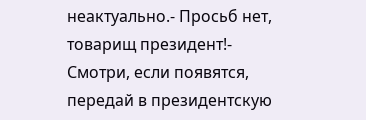неактуально.- Просьб нет, товарищ президент!- Смотри, если появятся, передай в президентскую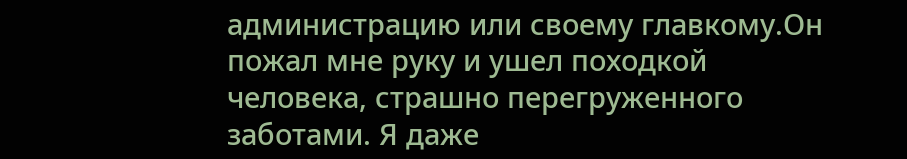администрацию или своему главкому.Он пожал мне руку и ушел походкой человека, страшно перегруженного заботами. Я даже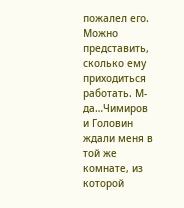пожалел его. Можно представить, сколько ему приходиться работать. М-да…Чимиров и Головин ждали меня в той же комнате, из которой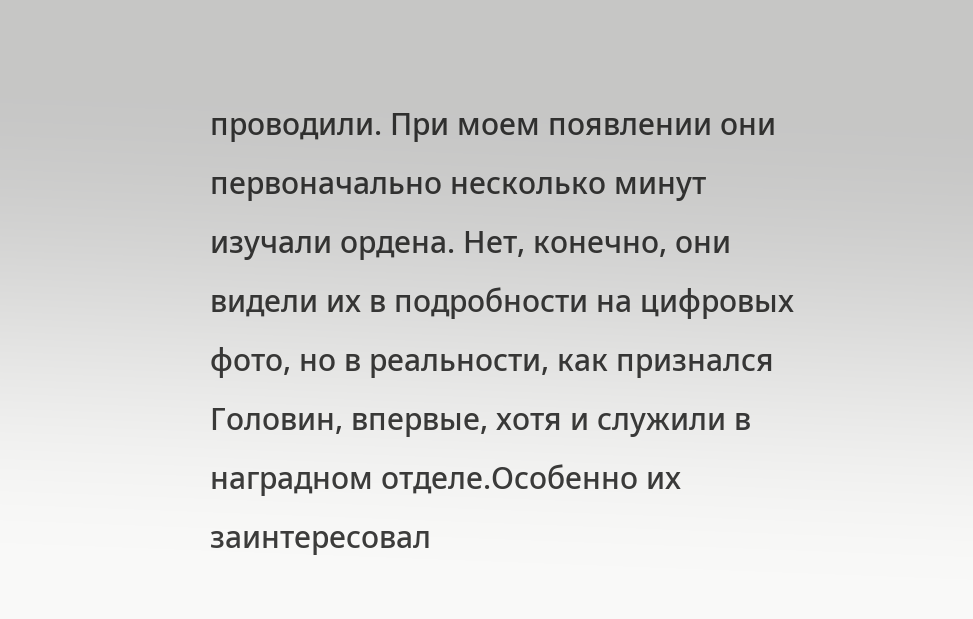проводили. При моем появлении они первоначально несколько минут изучали ордена. Нет, конечно, они видели их в подробности на цифровых фото, но в реальности, как признался Головин, впервые, хотя и служили в наградном отделе.Особенно их заинтересовал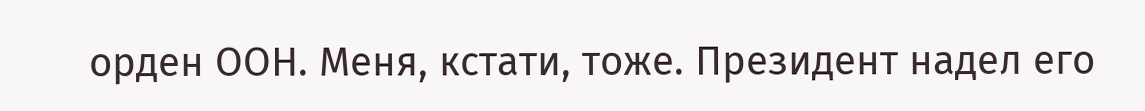орден ООН. Меня, кстати, тоже. Президент надел его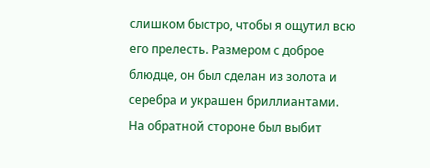слишком быстро, чтобы я ощутил всю его прелесть. Размером с доброе блюдце, он был сделан из золота и серебра и украшен бриллиантами. На обратной стороне был выбит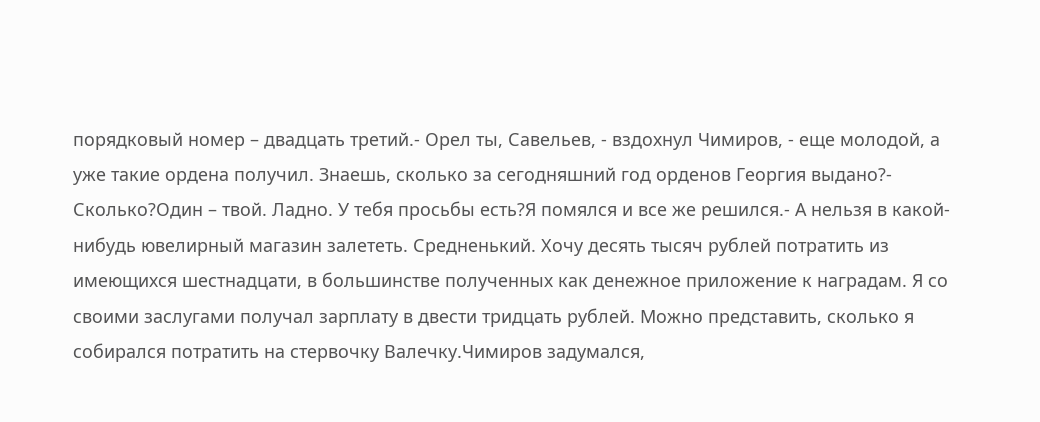порядковый номер – двадцать третий.- Орел ты, Савельев, - вздохнул Чимиров, - еще молодой, а уже такие ордена получил. Знаешь, сколько за сегодняшний год орденов Георгия выдано?- Сколько?Один – твой. Ладно. У тебя просьбы есть?Я помялся и все же решился.- А нельзя в какой-нибудь ювелирный магазин залететь. Средненький. Хочу десять тысяч рублей потратить из имеющихся шестнадцати, в большинстве полученных как денежное приложение к наградам. Я со своими заслугами получал зарплату в двести тридцать рублей. Можно представить, сколько я собирался потратить на стервочку Валечку.Чимиров задумался,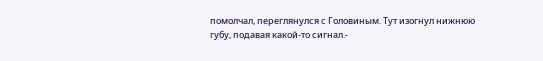помолчал, переглянулся с Головиным. Тут изогнул нижнюю губу, подавая какой-то сигнал.-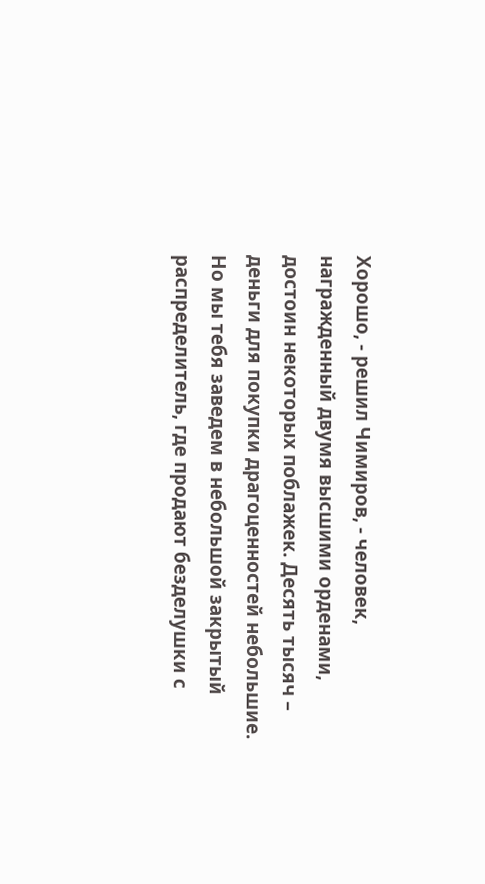Хорошо, - решил Чимиров, - человек, награжденный двумя высшими орденами, достоин некоторых поблажек. Десять тысяч – деньги для покупки драгоценностей небольшие. Но мы тебя заведем в небольшой закрытый распределитель, где продают безделушки с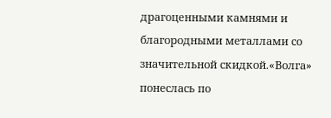драгоценными камнями и благородными металлами со значительной скидкой.«Волга» понеслась по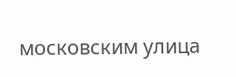московским улица